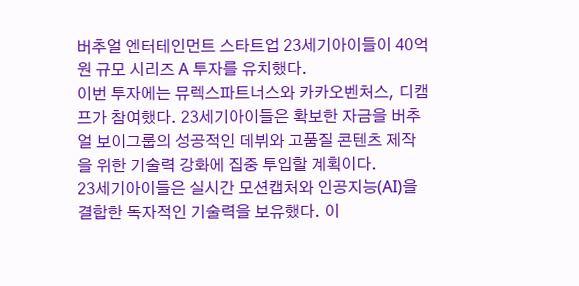버추얼 엔터테인먼트 스타트업 23세기아이들이 40억원 규모 시리즈 A 투자를 유치했다.
이번 투자에는 뮤렉스파트너스와 카카오벤처스, 디캠프가 참여했다. 23세기아이들은 확보한 자금을 버추얼 보이그룹의 성공적인 데뷔와 고품질 콘텐츠 제작을 위한 기술력 강화에 집중 투입할 계획이다.
23세기아이들은 실시간 모션캡처와 인공지능(AI)을 결합한 독자적인 기술력을 보유했다. 이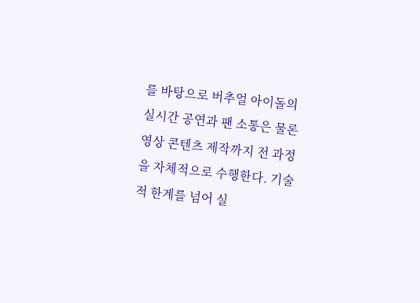를 바탕으로 버추얼 아이돌의 실시간 공연과 팬 소통은 물론 영상 콘텐츠 제작까지 전 과정을 자체적으로 수행한다. 기술적 한계를 넘어 실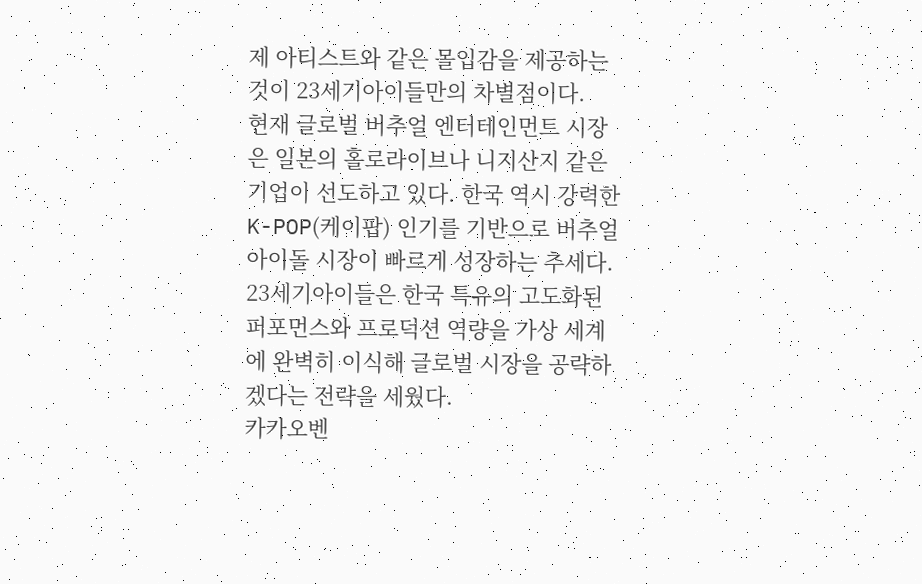제 아티스트와 같은 몰입감을 제공하는 것이 23세기아이들만의 차별점이다.
현재 글로벌 버추얼 엔터테인먼트 시장은 일본의 홀로라이브나 니지산지 같은 기업이 선도하고 있다. 한국 역시 강력한 K-POP(케이팝) 인기를 기반으로 버추얼 아이돌 시장이 빠르게 성장하는 추세다. 23세기아이들은 한국 특유의 고도화된 퍼포먼스와 프로덕션 역량을 가상 세계에 완벽히 이식해 글로벌 시장을 공략하겠다는 전략을 세웠다.
카카오벤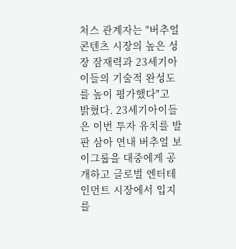처스 관계자는 "버추얼 콘텐츠 시장의 높은 성장 잠재력과 23세기아이들의 기술적 완성도를 높이 평가했다"고 밝혔다. 23세기아이들은 이번 투자 유치를 발판 삼아 연내 버추얼 보이그룹을 대중에게 공개하고 글로벌 엔터테인먼트 시장에서 입지를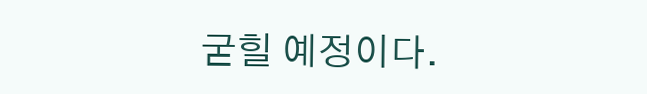굳힐 예정이다.